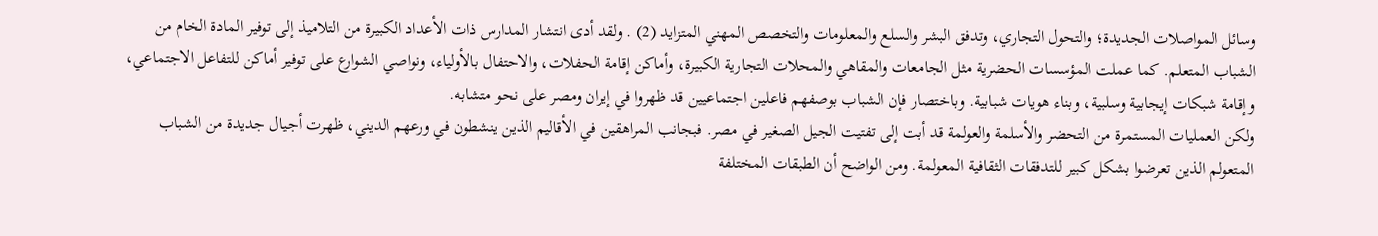وسائل المواصلات الجديدة؛ والتحول التجاري، وتدفق البشر والسلع والمعلومات والتخصص المهني المتزايد (2) . ولقد أدى انتشار المدارس ذات الأعداد الكبيرة من التلاميذ إلى توفير المادة الخام من الشباب المتعلم. كما عملت المؤسسات الحضرية مثل الجامعات والمقاهي والمحلات التجارية الكبيرة، وأماكن إقامة الحفلات، والاحتفال بالأولياء، ونواصي الشوارع على توفير أماكن للتفاعل الاجتماعي، وإقامة شبكات إيجابية وسلبية، وبناء هويات شبابية. وباختصار فإن الشباب بوصفهم فاعلين اجتماعيين قد ظهروا في إيران ومصر على نحو متشابه.
ولكن العمليات المستمرة من التحضر والأسلمة والعولمة قد أبت إلى تفتيت الجيل الصغير في مصر. فبجانب المراهقين في الأقاليم الذين ينشطون في ورعهم الديني، ظهرت أجيال جديدة من الشباب المتعولم الذين تعرضوا بشكل كبير للتدفقات الثقافية المعولمة. ومن الواضح أن الطبقات المختلفة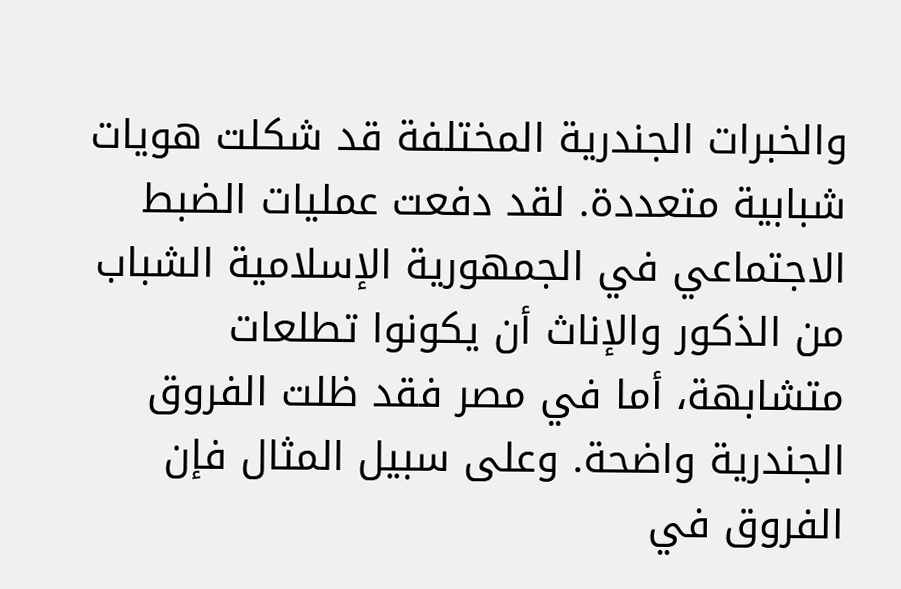والخبرات الجندرية المختلفة قد شكلت هويات شبابية متعددة. لقد دفعت عمليات الضبط الاجتماعي في الجمهورية الإسلامية الشباب من الذكور والإناث أن يكونوا تطلعات متشابهة، أما في مصر فقد ظلت الفروق الجندرية واضحة. وعلى سبيل المثال فإن الفروق في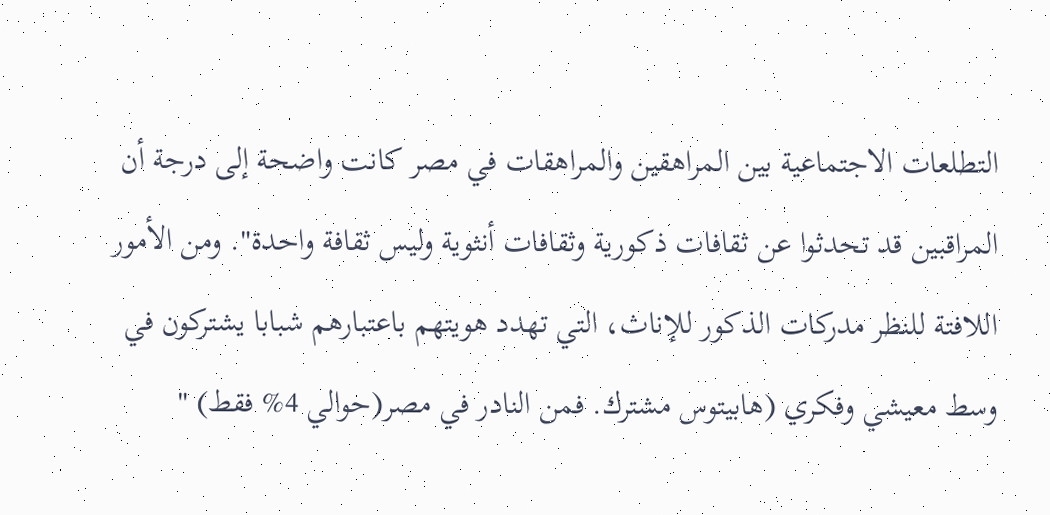التطلعات الاجتماعية بين المراهقين والمراهقات في مصر كانت واضحة إلى درجة أن المراقبين قد تحدثوا عن ثقافات ذكورية وثقافات أنثوية وليس ثقافة واحدة". ومن الأمور اللافتة للنظر مدركات الذكور للإناث، التي تهدد هويتهم باعتبارهم شبابا يشتركون في وسط معيشي وفكري (هابيتوس مشترك. فمن النادر في مصر(حوالي 4% فقط) "